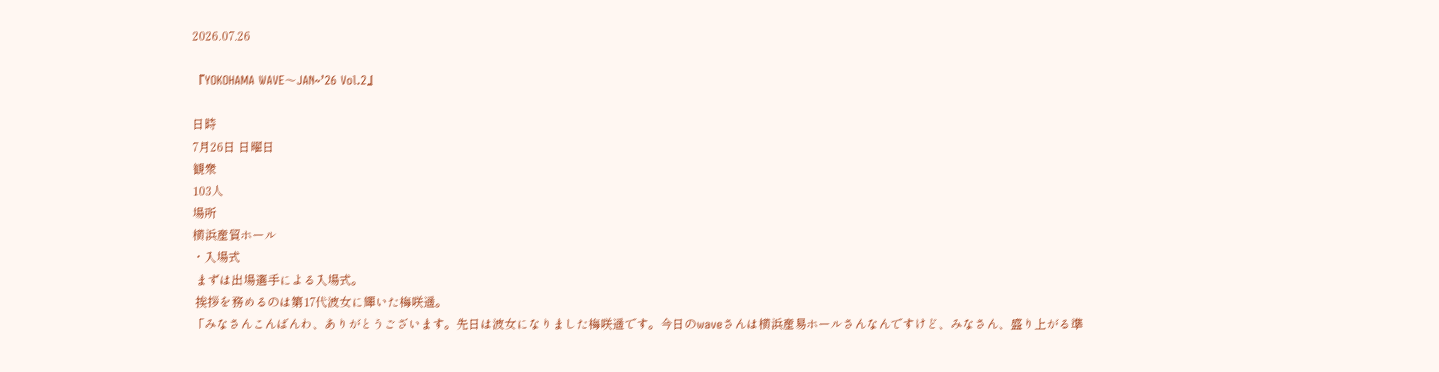2026.07.26

『YOKOHAMA WAVE〜JAN~’26 Vol.2』

日時
7月26日 日曜日
観衆
103人
場所
横浜産貿ホール
・入場式
 まずは出場選手による入場式。
 挨拶を務めるのは第17代波女に輝いた梅咲遥。
「みなさんこんばんわ、ありがとうございます。先日は波女になりました梅咲遥です。今日のwaveさんは横浜産易ホールさんなんですけど、みなさん、盛り上がる準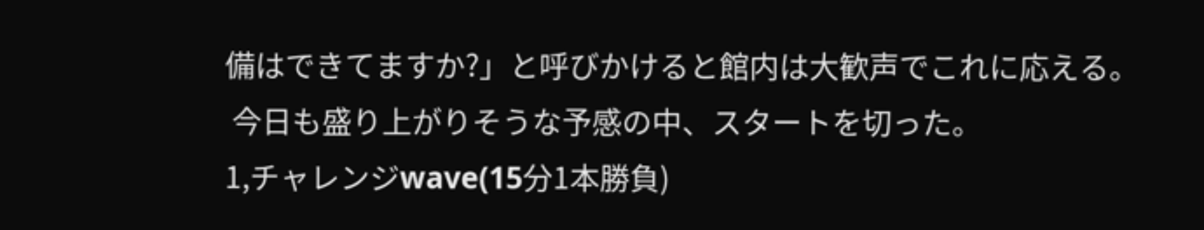備はできてますか?」と呼びかけると館内は大歓声でこれに応える。
 今日も盛り上がりそうな予感の中、スタートを切った。
1,チャレンジwave(15分1本勝負)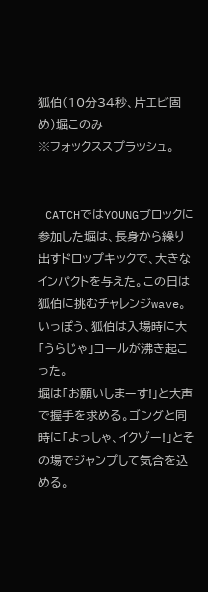狐伯(10分34秒、片エビ固め)堀このみ
※フォックススプラッシュ。


 CATCHではYOUNGブロックに参加した堀は、長身から繰り出すドロップキックで、大きなインパクトを与えた。この日は狐伯に挑むチャレンジwave。いっぽう、狐伯は入場時に大「うらじゃ」コールが沸き起こった。
堀は「お願いしまーす!」と大声で握手を求める。ゴングと同時に「よっしゃ、イクゾー!」とその場でジャンプして気合を込める。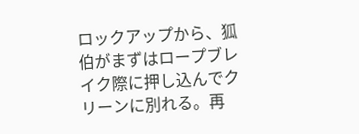ロックアップから、狐伯がまずはロープブレイク際に押し込んでクリーンに別れる。再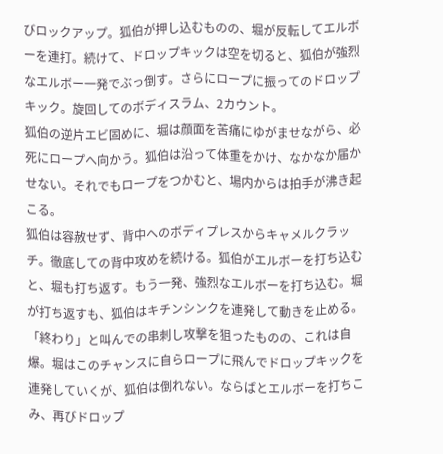びロックアップ。狐伯が押し込むものの、堀が反転してエルボーを連打。続けて、ドロップキックは空を切ると、狐伯が強烈なエルボー一発でぶっ倒す。さらにロープに振ってのドロップキック。旋回してのボディスラム、2カウント。
狐伯の逆片エビ固めに、堀は顔面を苦痛にゆがませながら、必死にロープへ向かう。狐伯は沿って体重をかけ、なかなか届かせない。それでもロープをつかむと、場内からは拍手が沸き起こる。
狐伯は容赦せず、背中へのボディプレスからキャメルクラッチ。徹底しての背中攻めを続ける。狐伯がエルボーを打ち込むと、堀も打ち返す。もう一発、強烈なエルボーを打ち込む。堀が打ち返すも、狐伯はキチンシンクを連発して動きを止める。
「終わり」と叫んでの串刺し攻撃を狙ったものの、これは自爆。堀はこのチャンスに自らロープに飛んでドロップキックを連発していくが、狐伯は倒れない。ならばとエルボーを打ちこみ、再びドロップ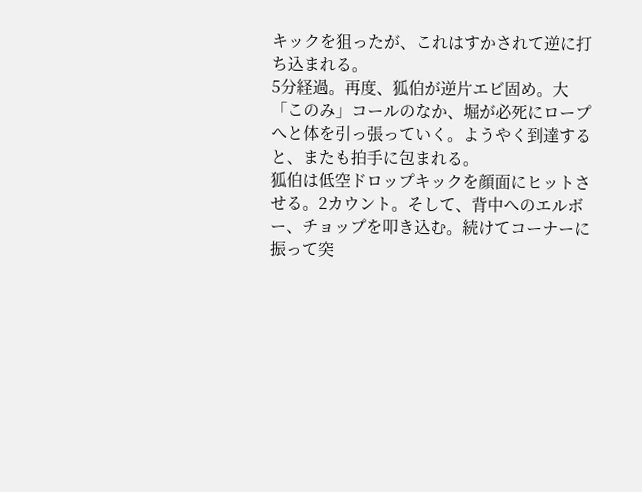キックを狙ったが、これはすかされて逆に打ち込まれる。
5分経過。再度、狐伯が逆片エビ固め。大「このみ」コールのなか、堀が必死にロープへと体を引っ張っていく。ようやく到達すると、またも拍手に包まれる。
狐伯は低空ドロップキックを顔面にヒットさせる。2カウント。そして、背中へのエルボー、チョップを叩き込む。続けてコーナーに振って突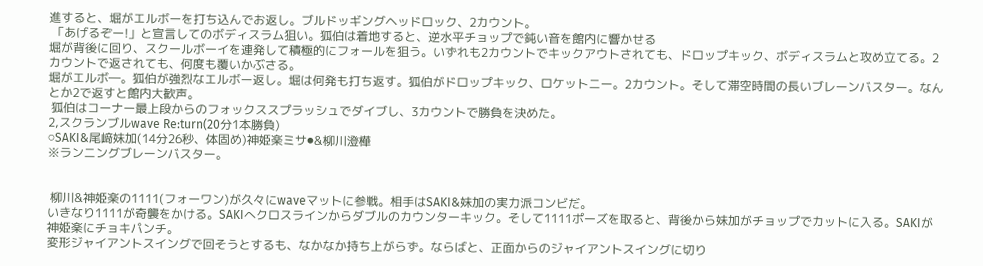進すると、堀がエルボーを打ち込んでお返し。ブルドッギングヘッドロック、2カウント。
 「あげるぞー!」と宣言してのボディスラム狙い。狐伯は着地すると、逆水平チョップで鈍い音を館内に響かせる
堀が背後に回り、スクールボーイを連発して積極的にフォールを狙う。いずれも2カウントでキックアウトされても、ドロップキック、ボディスラムと攻め立てる。2カウントで返されても、何度も覆いかぶさる。
堀がエルボ―。狐伯が強烈なエルボー返し。堀は何発も打ち返す。狐伯がドロップキック、ロケットニー。2カウント。そして滞空時間の長いブレーンバスター。なんとか2で返すと館内大歓声。
 狐伯はコーナー最上段からのフォックススプラッシュでダイブし、3カウントで勝負を決めた。
2,スクランブルwave Re:turn(20分1本勝負)
⚪SAKI&尾﨑妹加(14分26秒、体固め)神姫楽ミサ⚫&柳川澄樺
※ランニングブレーンバスター。


 柳川&神姫楽の1111(フォーワン)が久々にwaveマットに参戦。相手はSAKI&妹加の実力派コンビだ。
いきなり1111が奇襲をかける。SAKIへクロスラインからダブルのカウンターキック。そして1111ポーズを取ると、背後から妹加がチョップでカットに入る。SAKIが神姫楽にチョキパンチ。
変形ジャイアントスイングで回そうとするも、なかなか持ち上がらず。ならばと、正面からのジャイアントスイングに切り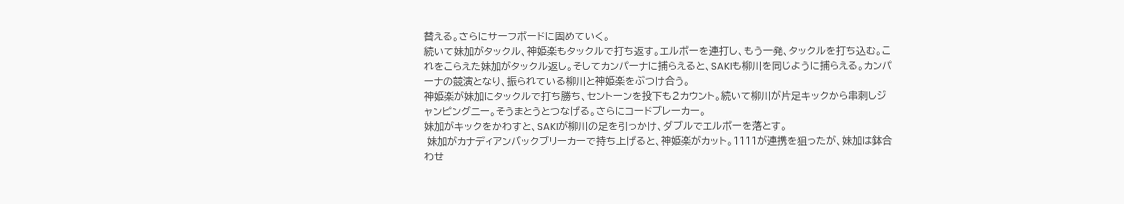替える。さらにサーフボードに固めていく。
続いて妹加がタックル、神姫楽もタックルで打ち返す。エルボーを連打し、もう一発、タックルを打ち込む。これをこらえた妹加がタックル返し。そしてカンパーナに捕らえると、SAKIも柳川を同じように捕らえる。カンパーナの競演となり、振られている柳川と神姫楽をぶつけ合う。
神姫楽が妹加にタックルで打ち勝ち、セントーンを投下も2カウント。続いて柳川が片足キックから串刺しジャンピングニー。そうまとうとつなげる。さらにコードブレーカー。
妹加がキックをかわすと、SAKIが柳川の足を引っかけ、ダブルでエルボーを落とす。
 妹加がカナディアンバックブリーカーで持ち上げると、神姫楽がカット。1111が連携を狙ったが、妹加は鉢合わせ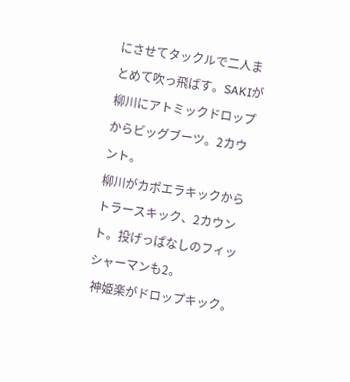にさせてタックルで二人まとめて吹っ飛ばす。SAKIが柳川にアトミックドロップからビッグブーツ。2カウント。
柳川がカポエラキックからトラースキック、2カウント。投げっぱなしのフィッシャーマンも2。
 神姫楽がドロップキック。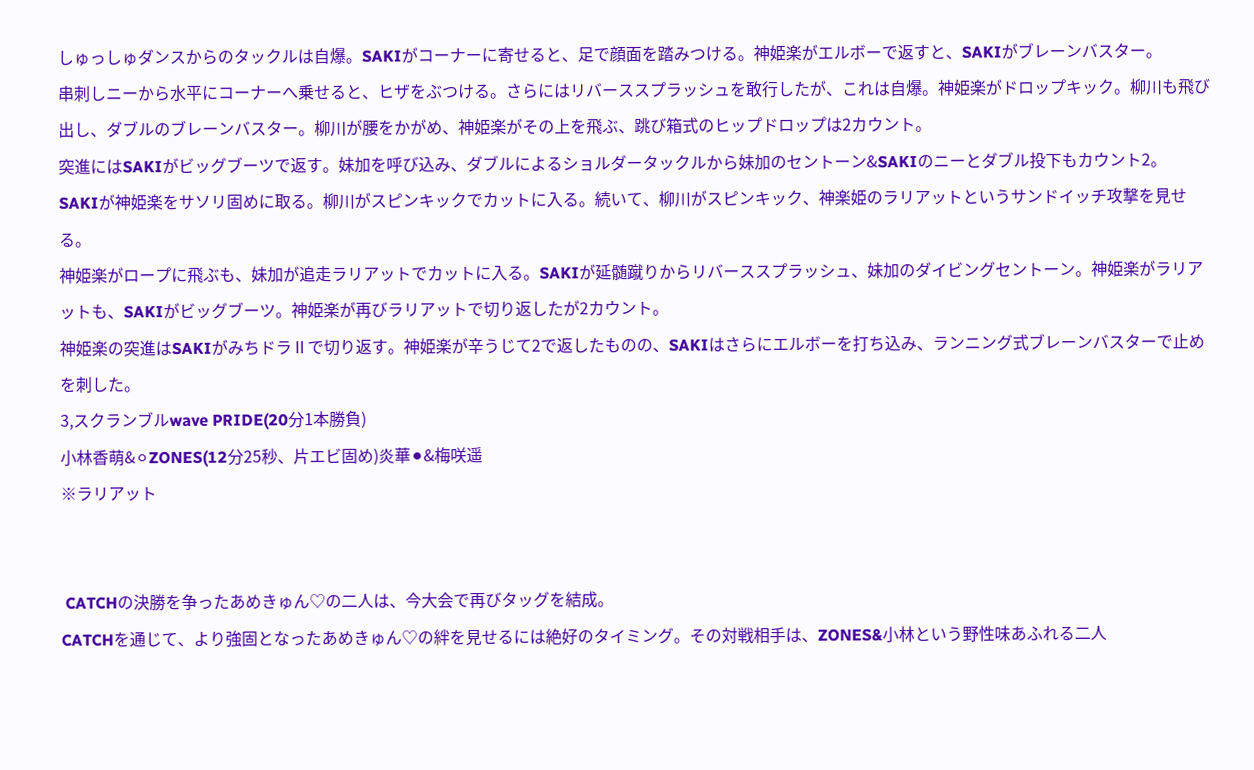しゅっしゅダンスからのタックルは自爆。SAKIがコーナーに寄せると、足で顔面を踏みつける。神姫楽がエルボーで返すと、SAKIがブレーンバスター。
串刺しニーから水平にコーナーへ乗せると、ヒザをぶつける。さらにはリバーススプラッシュを敢行したが、これは自爆。神姫楽がドロップキック。柳川も飛び出し、ダブルのブレーンバスター。柳川が腰をかがめ、神姫楽がその上を飛ぶ、跳び箱式のヒップドロップは2カウント。
突進にはSAKIがビッグブーツで返す。妹加を呼び込み、ダブルによるショルダータックルから妹加のセントーン&SAKIのニーとダブル投下もカウント2。
SAKIが神姫楽をサソリ固めに取る。柳川がスピンキックでカットに入る。続いて、柳川がスピンキック、神楽姫のラリアットというサンドイッチ攻撃を見せる。
神姫楽がロープに飛ぶも、妹加が追走ラリアットでカットに入る。SAKIが延髄蹴りからリバーススプラッシュ、妹加のダイビングセントーン。神姫楽がラリアットも、SAKIがビッグブーツ。神姫楽が再びラリアットで切り返したが2カウント。
神姫楽の突進はSAKIがみちドラⅡで切り返す。神姫楽が辛うじて2で返したものの、SAKIはさらにエルボーを打ち込み、ランニング式ブレーンバスターで止めを刺した。
3,スクランブルwave PRIDE(20分1本勝負)
小林香萌&⚪ZONES(12分25秒、片エビ固め)炎華⚫&梅咲遥
※ラリアット


 CATCHの決勝を争ったあめきゅん♡の二人は、今大会で再びタッグを結成。
CATCHを通じて、より強固となったあめきゅん♡の絆を見せるには絶好のタイミング。その対戦相手は、ZONES&小林という野性味あふれる二人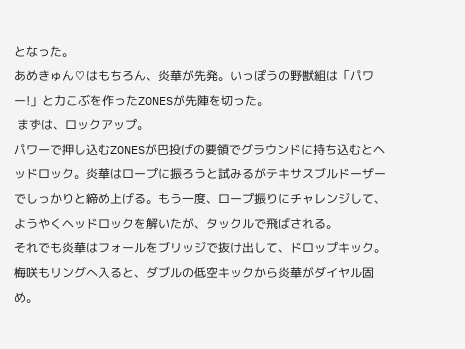となった。
あめきゅん♡はもちろん、炎華が先発。いっぽうの野獣組は「パワー!」と力こぶを作ったZONESが先陣を切った。
 まずは、ロックアップ。
パワーで押し込むZONESが巴投げの要領でグラウンドに持ち込むとヘッドロック。炎華はロープに振ろうと試みるがテキサスブルドーザーでしっかりと締め上げる。もう一度、ロープ振りにチャレンジして、ようやくヘッドロックを解いたが、タックルで飛ばされる。
それでも炎華はフォールをブリッジで抜け出して、ドロップキック。梅咲もリングへ入ると、ダブルの低空キックから炎華がダイヤル固め。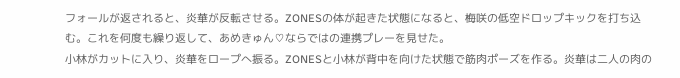フォールが返されると、炎華が反転させる。ZONESの体が起きた状態になると、梅咲の低空ドロップキックを打ち込む。これを何度も繰り返して、あめきゅん♡ならではの連携プレーを見せた。
小林がカットに入り、炎華をロープへ振る。ZONESと小林が背中を向けた状態で筋肉ポーズを作る。炎華は二人の肉の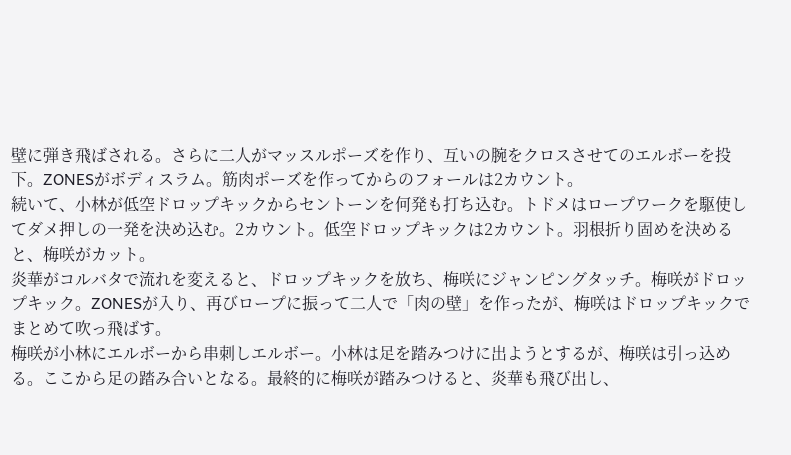壁に弾き飛ばされる。さらに二人がマッスルポーズを作り、互いの腕をクロスさせてのエルボーを投下。ZONESがボディスラム。筋肉ポーズを作ってからのフォールは2カウント。
続いて、小林が低空ドロップキックからセントーンを何発も打ち込む。トドメはロープワークを駆使してダメ押しの一発を決め込む。2カウント。低空ドロップキックは2カウント。羽根折り固めを決めると、梅咲がカット。
炎華がコルバタで流れを変えると、ドロップキックを放ち、梅咲にジャンピングタッチ。梅咲がドロップキック。ZONESが入り、再びロープに振って二人で「肉の壁」を作ったが、梅咲はドロップキックでまとめて吹っ飛ばす。
梅咲が小林にエルボーから串刺しエルボー。小林は足を踏みつけに出ようとするが、梅咲は引っ込める。ここから足の踏み合いとなる。最終的に梅咲が踏みつけると、炎華も飛び出し、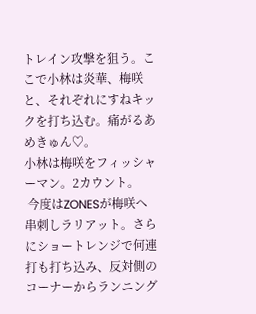トレイン攻撃を狙う。ここで小林は炎華、梅咲と、それぞれにすねキックを打ち込む。痛がるあめきゅん♡。
小林は梅咲をフィッシャーマン。2カウント。
 今度はZONESが梅咲へ串刺しラリアット。さらにショートレンジで何連打も打ち込み、反対側のコーナーからランニング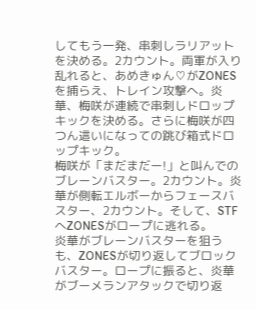してもう一発、串刺しラリアットを決める。2カウント。両軍が入り乱れると、あめきゅん♡がZONESを捕らえ、トレイン攻撃へ。炎華、梅咲が連続で串刺しドロップキックを決める。さらに梅咲が四つん這いになっての跳び箱式ドロップキック。
梅咲が「まだまだー!」と叫んでのブレーンバスター。2カウント。炎華が側転エルボーからフェースバスター、2カウント。そして、STFへZONESがロープに逃れる。
炎華がブレーンバスターを狙うも、ZONESが切り返してブロックバスター。ロープに振ると、炎華がブーメランアタックで切り返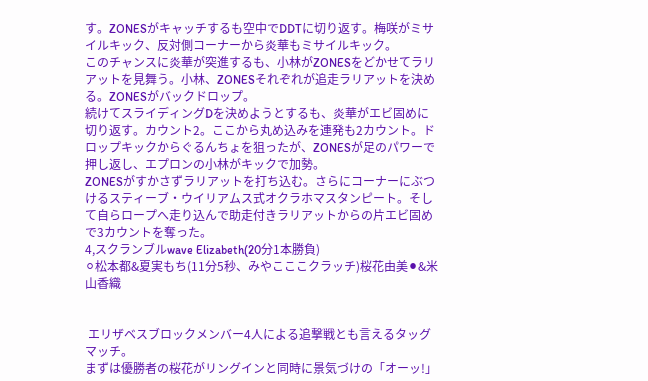す。ZONESがキャッチするも空中でDDTに切り返す。梅咲がミサイルキック、反対側コーナーから炎華もミサイルキック。
このチャンスに炎華が突進するも、小林がZONESをどかせてラリアットを見舞う。小林、ZONESそれぞれが追走ラリアットを決める。ZONESがバックドロップ。
続けてスライディングDを決めようとするも、炎華がエビ固めに切り返す。カウント2。ここから丸め込みを連発も2カウント。ドロップキックからぐるんちょを狙ったが、ZONESが足のパワーで押し返し、エプロンの小林がキックで加勢。
ZONESがすかさずラリアットを打ち込む。さらにコーナーにぶつけるスティーブ・ウイリアムス式オクラホマスタンピート。そして自らロープへ走り込んで助走付きラリアットからの片エビ固めで3カウントを奪った。
4,スクランブルwave Elizabeth(20分1本勝負)
⚪松本都&夏実もち(11分5秒、みやこここクラッチ)桜花由美⚫&米山香織


 エリザベスブロックメンバー4人による追撃戦とも言えるタッグマッチ。
まずは優勝者の桜花がリングインと同時に景気づけの「オーッ!」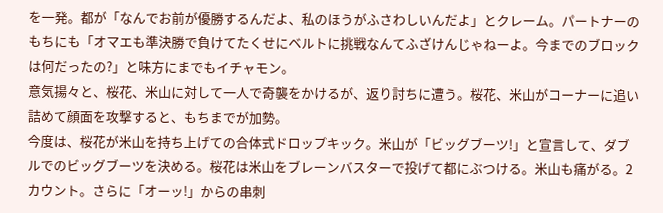を一発。都が「なんでお前が優勝するんだよ、私のほうがふさわしいんだよ」とクレーム。パートナーのもちにも「オマエも準決勝で負けてたくせにベルトに挑戦なんてふざけんじゃねーよ。今までのブロックは何だったの?」と味方にまでもイチャモン。
意気揚々と、桜花、米山に対して一人で奇襲をかけるが、返り討ちに遭う。桜花、米山がコーナーに追い詰めて顔面を攻撃すると、もちまでが加勢。
今度は、桜花が米山を持ち上げての合体式ドロップキック。米山が「ビッグブーツ!」と宣言して、ダブルでのビッグブーツを決める。桜花は米山をブレーンバスターで投げて都にぶつける。米山も痛がる。2カウント。さらに「オーッ!」からの串刺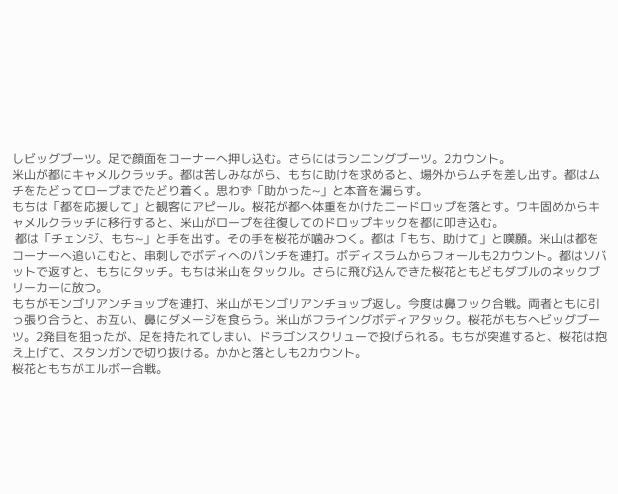しビッグブーツ。足で顔面をコーナーへ押し込む。さらにはランニングブーツ。2カウント。
米山が都にキャメルクラッチ。都は苦しみながら、もちに助けを求めると、場外からムチを差し出す。都はムチをたどってロープまでたどり着く。思わず「助かった~」と本音を漏らす。
もちは「都を応援して」と観客にアピール。桜花が都へ体重をかけたニードロップを落とす。ワキ固めからキャメルクラッチに移行すると、米山がロープを往復してのドロップキックを都に叩き込む。
 都は「チェンジ、もち~」と手を出す。その手を桜花が噛みつく。都は「もち、助けて」と嘆願。米山は都をコーナーへ追いこむと、串刺しでボディへのパンチを連打。ボディスラムからフォールも2カウント。都はソバットで返すと、もちにタッチ。もちは米山をタックル。さらに飛び込んできた桜花ともどもダブルのネックブリーカーに放つ。
もちがモンゴリアンチョップを連打、米山がモンゴリアンチョップ返し。今度は鼻フック合戦。両者ともに引っ張り合うと、お互い、鼻にダメージを食らう。米山がフライングボディアタック。桜花がもちへビッグブーツ。2発目を狙ったが、足を持たれてしまい、ドラゴンスクリューで投げられる。もちが突進すると、桜花は抱え上げて、スタンガンで切り抜ける。かかと落としも2カウント。
桜花ともちがエルボー合戦。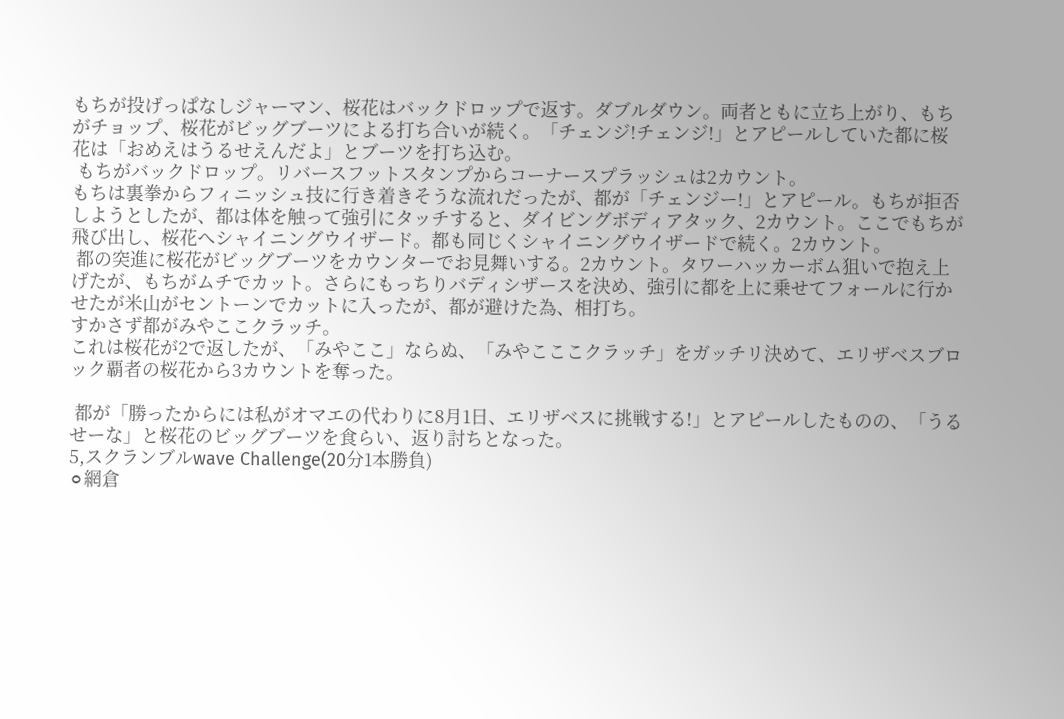もちが投げっぱなしジャーマン、桜花はバックドロップで返す。ダブルダウン。両者ともに立ち上がり、もちがチョップ、桜花がビッグブーツによる打ち合いが続く。「チェンジ!チェンジ!」とアピールしていた都に桜花は「おめえはうるせえんだよ」とブーツを打ち込む。
 もちがバックドロップ。リバースフットスタンプからコーナースプラッシュは2カウント。
もちは裏拳からフィニッシュ技に行き着きそうな流れだったが、都が「チェンジー!」とアピール。もちが拒否しようとしたが、都は体を触って強引にタッチすると、ダイビングボディアタック、2カウント。ここでもちが飛び出し、桜花へシャイニングウイザード。都も同じくシャイニングウイザードで続く。2カウント。
 都の突進に桜花がビッグブーツをカウンターでお見舞いする。2カウント。タワーハッカーボム狙いで抱え上げたが、もちがムチでカット。さらにもっちりバディシザースを決め、強引に都を上に乗せてフォールに行かせたが米山がセントーンでカットに入ったが、都が避けた為、相打ち。
すかさず都がみやここクラッチ。
これは桜花が2で返したが、「みやここ」ならぬ、「みやこここクラッチ」をガッチリ決めて、エリザベスブロック覇者の桜花から3カウントを奪った。

 都が「勝ったからには私がオマエの代わりに8月1日、エリザベスに挑戦する!」とアピールしたものの、「うるせーな」と桜花のビッグブーツを食らい、返り討ちとなった。
5,スクランブルwave Challenge(20分1本勝負)
⚪網倉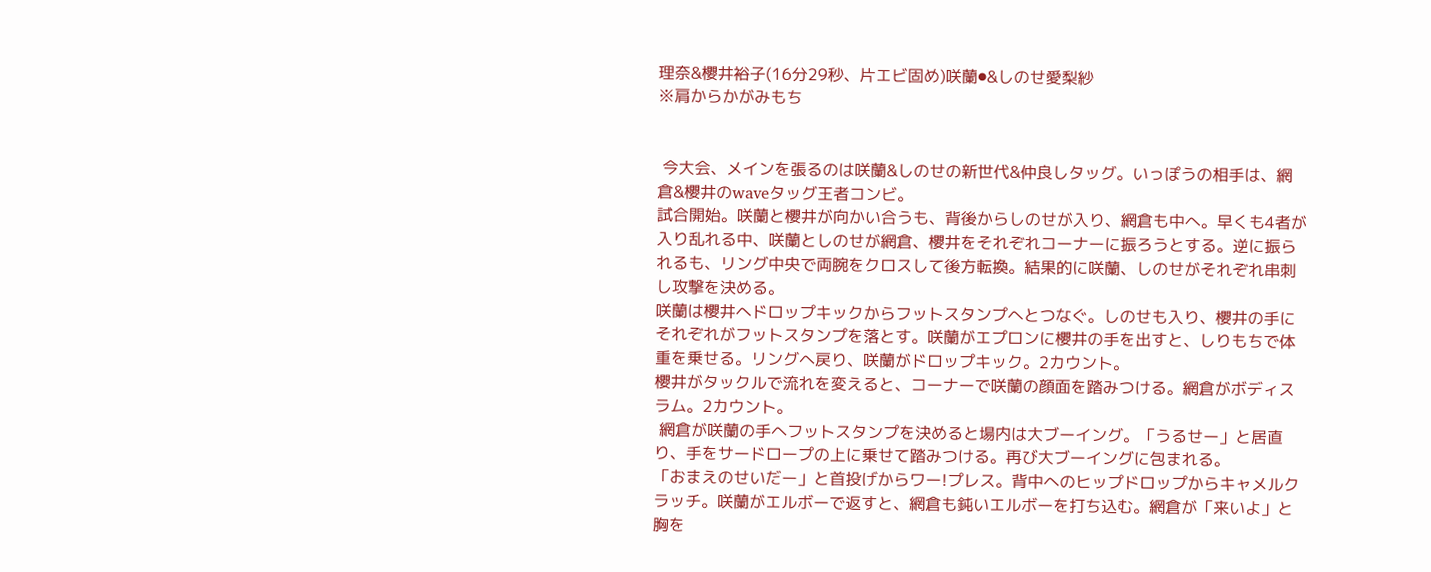理奈&櫻井裕子(16分29秒、片エビ固め)咲蘭⚫&しのせ愛梨紗
※肩からかがみもち


 今大会、メインを張るのは咲蘭&しのせの新世代&仲良しタッグ。いっぽうの相手は、網倉&櫻井のwaveタッグ王者コンビ。
試合開始。咲蘭と櫻井が向かい合うも、背後からしのせが入り、網倉も中へ。早くも4者が入り乱れる中、咲蘭としのせが網倉、櫻井をそれぞれコーナーに振ろうとする。逆に振られるも、リング中央で両腕をクロスして後方転換。結果的に咲蘭、しのせがそれぞれ串刺し攻撃を決める。
咲蘭は櫻井へドロップキックからフットスタンプへとつなぐ。しのせも入り、櫻井の手にそれぞれがフットスタンプを落とす。咲蘭がエプロンに櫻井の手を出すと、しりもちで体重を乗せる。リングへ戻り、咲蘭がドロップキック。2カウント。
櫻井がタックルで流れを変えると、コーナーで咲蘭の顔面を踏みつける。網倉がボディスラム。2カウント。
 網倉が咲蘭の手へフットスタンプを決めると場内は大ブーイング。「うるせー」と居直り、手をサードロープの上に乗せて踏みつける。再び大ブーイングに包まれる。
「おまえのせいだー」と首投げからワー!プレス。背中へのヒップドロップからキャメルクラッチ。咲蘭がエルボーで返すと、網倉も鈍いエルボーを打ち込む。網倉が「来いよ」と胸を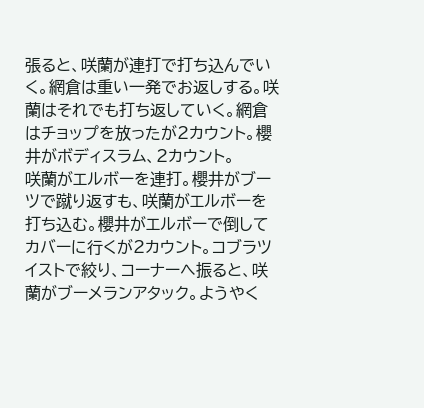張ると、咲蘭が連打で打ち込んでいく。網倉は重い一発でお返しする。咲蘭はそれでも打ち返していく。網倉はチョップを放ったが2カウント。櫻井がボディスラム、2カウント。
咲蘭がエルボーを連打。櫻井がブーツで蹴り返すも、咲蘭がエルボーを打ち込む。櫻井がエルボーで倒してカバーに行くが2カウント。コブラツイストで絞り、コーナーへ振ると、咲蘭がブーメランアタック。ようやく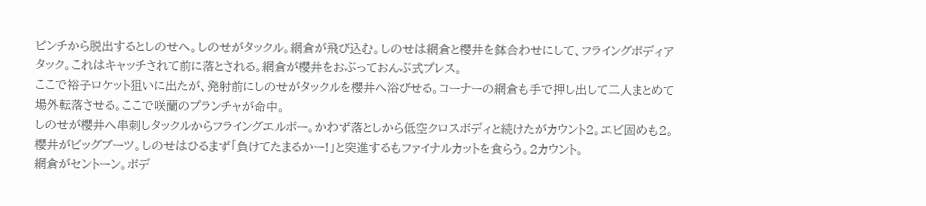ピンチから脱出するとしのせへ。しのせがタックル。網倉が飛び込む。しのせは網倉と櫻井を鉢合わせにして、フライングボディアタック。これはキャッチされて前に落とされる。網倉が櫻井をおぶっておんぶ式プレス。
ここで裕子ロケット狙いに出たが、発射前にしのせがタックルを櫻井へ浴びせる。コーナーの網倉も手で押し出して二人まとめて場外転落させる。ここで咲蘭のプランチャが命中。
しのせが櫻井へ串刺しタックルからフライングエルボー。かわず落としから低空クロスボディと続けたがカウント2。エビ固めも2。櫻井がビッグブーツ。しのせはひるまず「負けてたまるかー!」と突進するもファイナルカットを食らう。2カウント。
網倉がセントーン。ボデ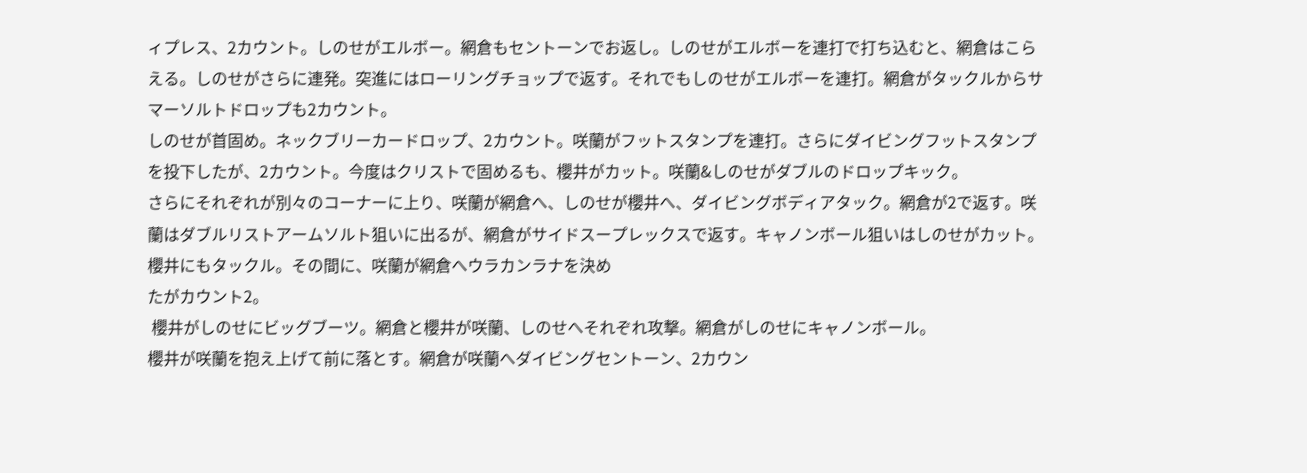ィプレス、2カウント。しのせがエルボー。網倉もセントーンでお返し。しのせがエルボーを連打で打ち込むと、網倉はこらえる。しのせがさらに連発。突進にはローリングチョップで返す。それでもしのせがエルボーを連打。網倉がタックルからサマーソルトドロップも2カウント。
しのせが首固め。ネックブリーカードロップ、2カウント。咲蘭がフットスタンプを連打。さらにダイビングフットスタンプを投下したが、2カウント。今度はクリストで固めるも、櫻井がカット。咲蘭&しのせがダブルのドロップキック。
さらにそれぞれが別々のコーナーに上り、咲蘭が網倉へ、しのせが櫻井へ、ダイビングボディアタック。網倉が2で返す。咲蘭はダブルリストアームソルト狙いに出るが、網倉がサイドスープレックスで返す。キャノンボール狙いはしのせがカット。
櫻井にもタックル。その間に、咲蘭が網倉へウラカンラナを決め
たがカウント2。
 櫻井がしのせにビッグブーツ。網倉と櫻井が咲蘭、しのせへそれぞれ攻撃。網倉がしのせにキャノンボール。
櫻井が咲蘭を抱え上げて前に落とす。網倉が咲蘭へダイビングセントーン、2カウン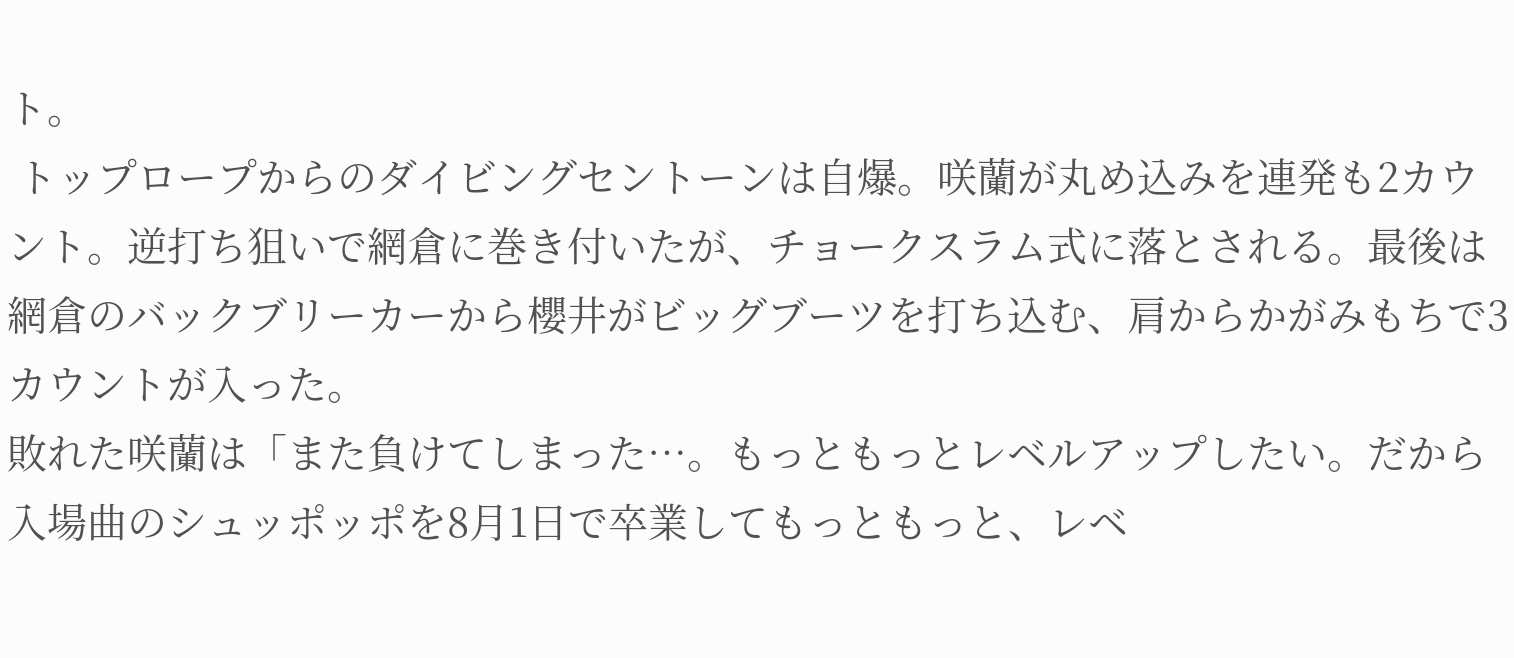ト。
 トップロープからのダイビングセントーンは自爆。咲蘭が丸め込みを連発も2カウント。逆打ち狙いで網倉に巻き付いたが、チョークスラム式に落とされる。最後は網倉のバックブリーカーから櫻井がビッグブーツを打ち込む、肩からかがみもちで3カウントが入った。
敗れた咲蘭は「また負けてしまった…。もっともっとレベルアップしたい。だから入場曲のシュッポッポを8月1日で卒業してもっともっと、レベ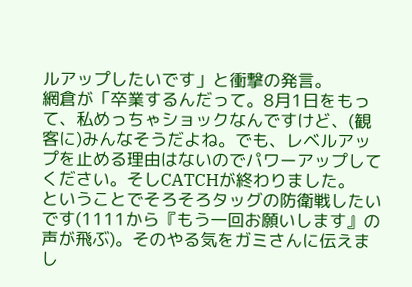ルアップしたいです」と衝撃の発言。
網倉が「卒業するんだって。8月1日をもって、私めっちゃショックなんですけど、(観客に)みんなそうだよね。でも、レベルアップを止める理由はないのでパワーアップしてください。そしCATCHが終わりました。
ということでそろそろタッグの防衛戦したいです(1111から『もう一回お願いします』の声が飛ぶ)。そのやる気をガミさんに伝えまし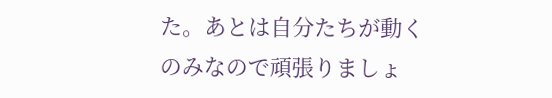た。あとは自分たちが動くのみなので頑張りましょ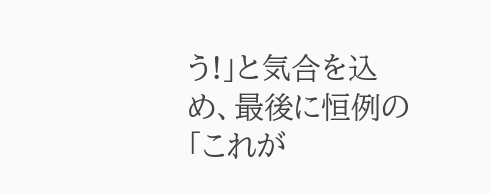う!」と気合を込め、最後に恒例の「これが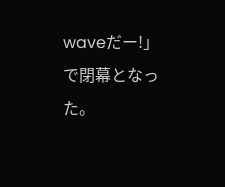waveだー!」で閉幕となった。